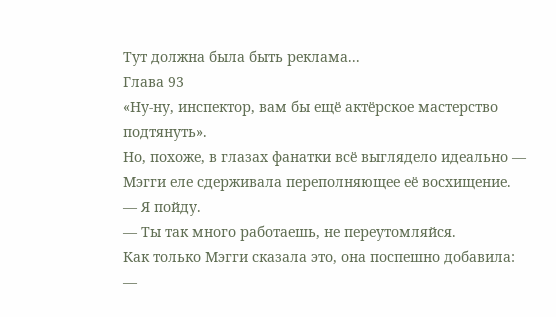Тут должна была быть реклама...
Глава 93
«Ну-ну, инспектор, вам бы ещё актёрское мастерство подтянуть».
Но, похоже, в глазах фанатки всё выглядело идеально — Мэгги еле сдерживала переполняющее её восхищение.
— Я пойду.
— Ты так много работаешь, не переутомляйся.
Как только Мэгги сказала это, она поспешно добавила:
—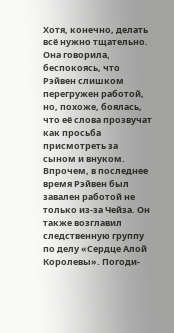Хотя, конечно, делать всё нужно тщательно.
Она говорила, беспокоясь, что Рэйвен слишком перегружен работой, но, похоже, боялась, что её слова прозвучат как просьба присмотреть за сыном и внуком.
Впрочем, в последнее время Рэйвен был завален работой не только из-за Чейза. Он также возглавил следственную группу по делу «Сердце Алой Королевы». Погоди-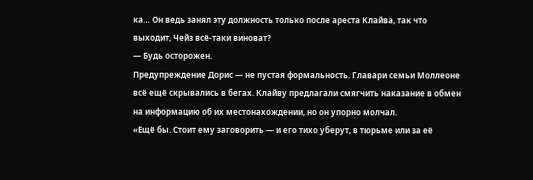ка… Он ведь занял эту должность только после ареста Клайва, так что выходит, Чейз всё-таки виноват?
— Будь осторожен.
Предупреждение Дорис — не пустая формальность. Главари семьи Моллеоне всё ещё скрывались в бегах. Клайву предлагали смягчить наказание в обмен на информацию об их местонахождении, но он упорно молчал.
«Ещё бы. Стоит ему заговорить — и его тихо уберут, в тюрьме или за её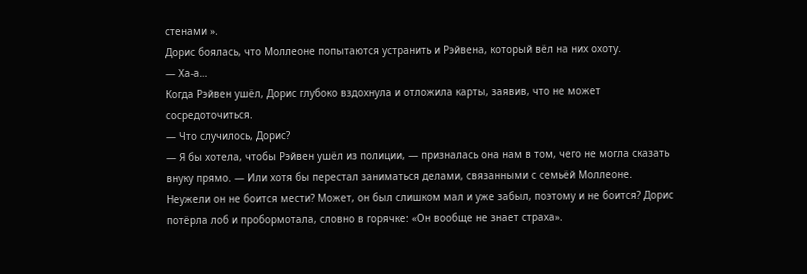стенами ».
Дорис боялась, что Моллеоне попытаются устранить и Рэйвена, который вёл на них охоту.
— Ха-а…
Когда Рэйвен ушёл, Дорис глубоко вздохнула и отложила карты, заявив, что не может сосредоточиться.
— Что случилось, Дорис?
— Я бы хотела, чтобы Рэйвен ушёл из полиции, — призналась она нам в том, чего не могла сказать внуку прямо. — Или хотя бы перестал заниматься делами, связанными с семьёй Моллеоне.
Неужели он не боится мести? Может, он был слишком мал и уже забыл, поэтому и не боится? Дорис потёрла лоб и пробормотала, словно в горячке: «Он вообще не знает страха».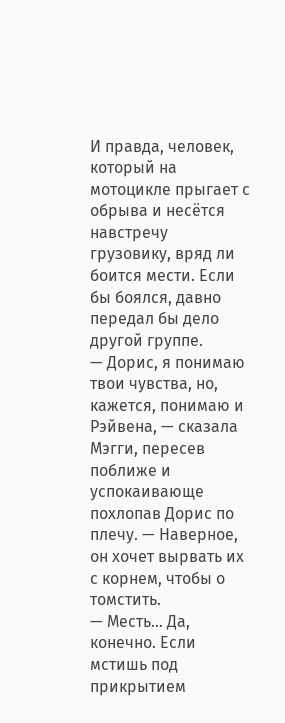И правда, человек, который на мотоцикле прыгает с обрыва и несётся навстречу грузовику, вряд ли боится мести. Если бы боялся, давно передал бы дело другой группе.
— Дорис, я понимаю твои чувства, но, кажется, понимаю и Рэйвена, — сказала Мэгги, пересев поближе и успокаивающе похлопав Дорис по плечу. — Наверное, он хочет вырвать их с корнем, чтобы о томстить.
— Месть… Да, конечно. Если мстишь под прикрытием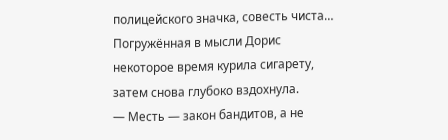полицейского значка, совесть чиста…
Погружённая в мысли Дорис некоторое время курила сигарету, затем снова глубоко вздохнула.
— Месть — закон бандитов, а не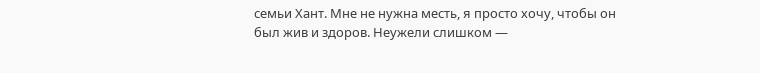семьи Хант. Мне не нужна месть, я просто хочу, чтобы он был жив и здоров. Неужели слишком —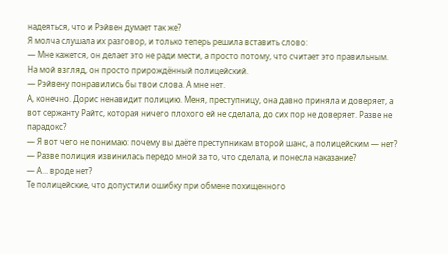надеяться, что и Рэйвен думает так же?
Я молча слушала их разговор, и только теперь решила вставить слово:
— Мне кажется, он делает это не ради мести, а просто потому, что считает это правильным. На мой взгляд, он просто прирождённый полицейский.
— Рэйвену понравились бы твои слова. А мне нет.
А, конечно. Дорис ненавидит полицию. Меня, преступницу, она давно приняла и доверяет, а вот сержанту Райтс, которая ничего плохого ей не сделала, до сих пор не доверяет. Разве не парадокс?
— Я вот чего не понимаю: почему вы даёте преступникам второй шанс, а полицейским — нет?
— Разве полиция извинилась передо мной за то, что сделала, и понесла наказание?
— А… вроде нет?
Те полицейские, что допустили ошибку при обмене похищенного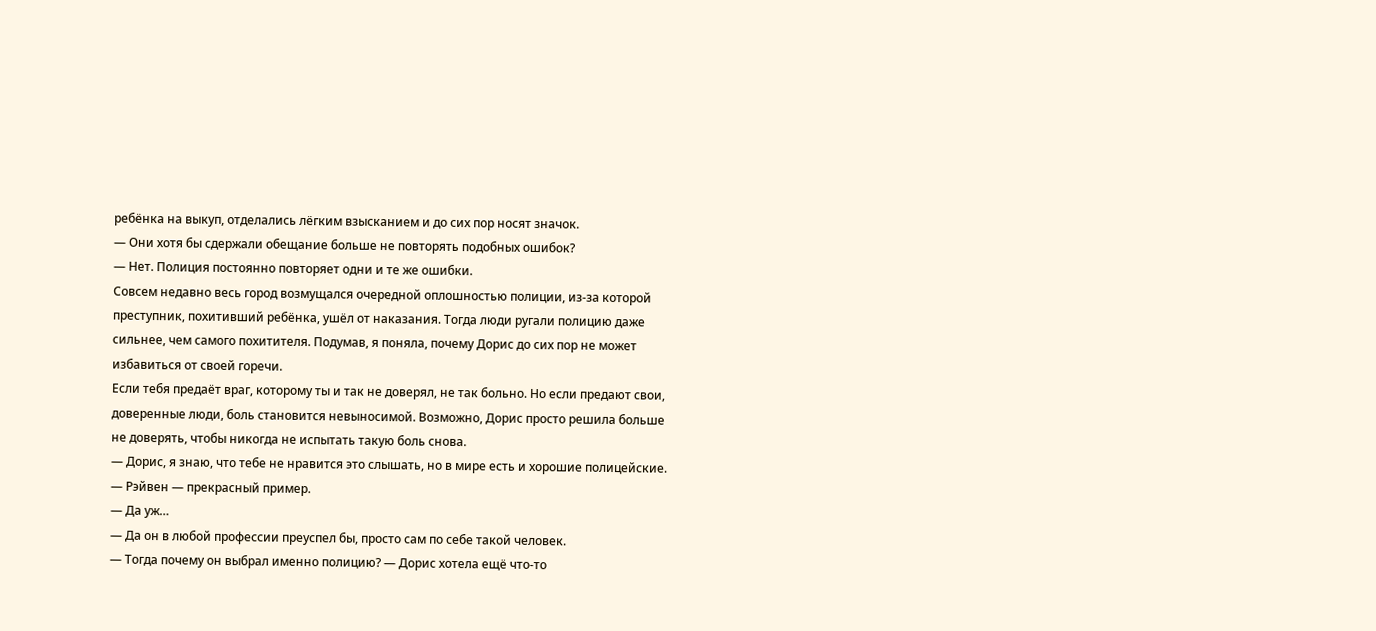ребёнка на выкуп, отделались лёгким взысканием и до сих пор носят значок.
— Они хотя бы сдержали обещание больше не повторять подобных ошибок?
— Нет. Полиция постоянно повторяет одни и те же ошибки.
Совсем недавно весь город возмущался очередной оплошностью полиции, из-за которой преступник, похитивший ребёнка, ушёл от наказания. Тогда люди ругали полицию даже сильнее, чем самого похитителя. Подумав, я поняла, почему Дорис до сих пор не может избавиться от своей горечи.
Если тебя предаёт враг, которому ты и так не доверял, не так больно. Но если предают свои, доверенные люди, боль становится невыносимой. Возможно, Дорис просто решила больше не доверять, чтобы никогда не испытать такую боль снова.
— Дорис, я знаю, что тебе не нравится это слышать, но в мире есть и хорошие полицейские.
— Рэйвен — прекрасный пример.
— Да уж…
— Да он в любой профессии преуспел бы, просто сам по себе такой человек.
— Тогда почему он выбрал именно полицию? — Дорис хотела ещё что-то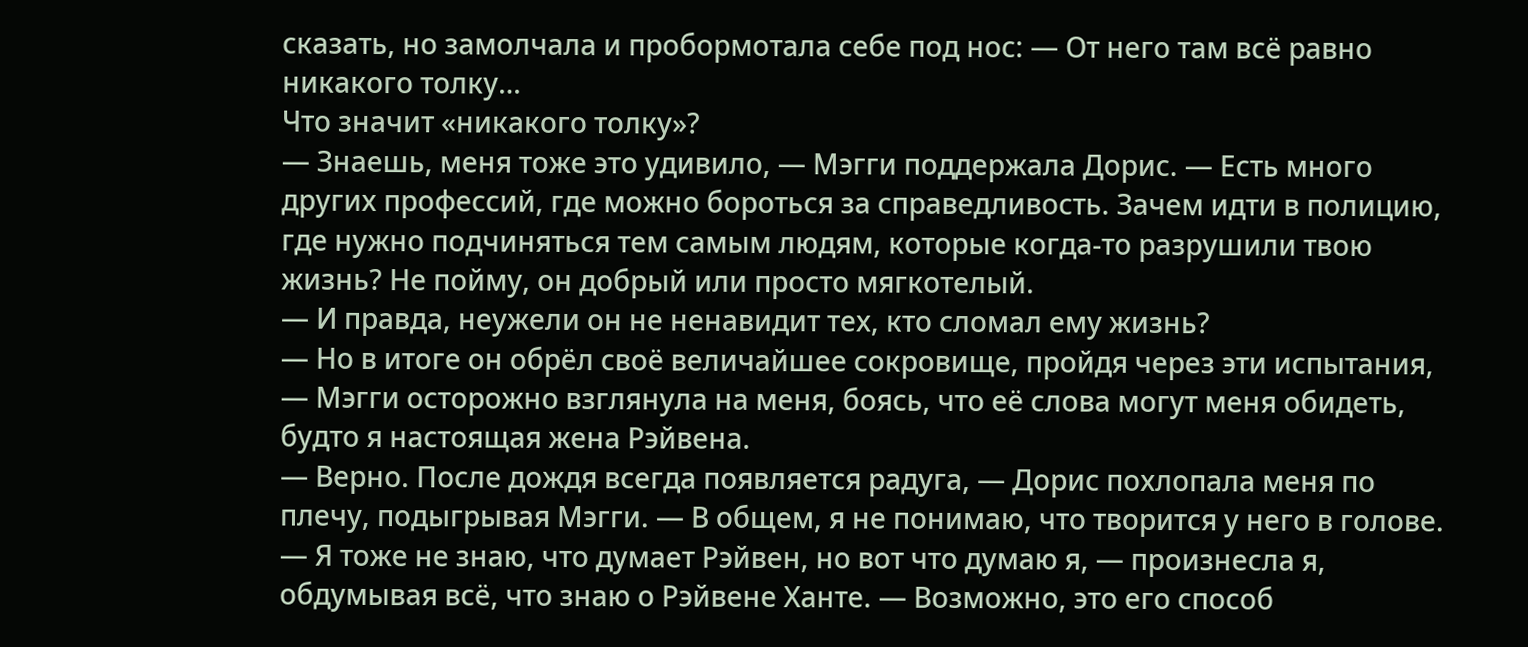сказать, но замолчала и пробормотала себе под нос: — От него там всё равно никакого толку…
Что значит «никакого толку»?
— Знаешь, меня тоже это удивило, — Мэгги поддержала Дорис. — Есть много других профессий, где можно бороться за справедливость. Зачем идти в полицию, где нужно подчиняться тем самым людям, которые когда-то разрушили твою жизнь? Не пойму, он добрый или просто мягкотелый.
— И правда, неужели он не ненавидит тех, кто сломал ему жизнь?
— Но в итоге он обрёл своё величайшее сокровище, пройдя через эти испытания, — Мэгги осторожно взглянула на меня, боясь, что её слова могут меня обидеть, будто я настоящая жена Рэйвена.
— Верно. После дождя всегда появляется радуга, — Дорис похлопала меня по плечу, подыгрывая Мэгги. — В общем, я не понимаю, что творится у него в голове.
— Я тоже не знаю, что думает Рэйвен, но вот что думаю я, — произнесла я, обдумывая всё, что знаю о Рэйвене Ханте. — Возможно, это его способ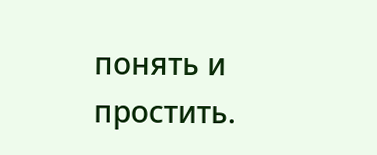понять и простить.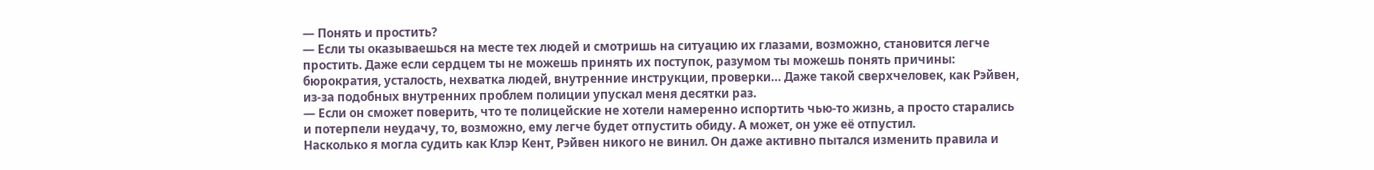— Понять и простить?
— Если ты оказываешься на месте тех людей и смотришь на ситуацию их глазами, возможно, становится легче простить. Даже если сердцем ты не можешь принять их поступок, разумом ты можешь понять причины: бюрократия, усталость, нехватка людей, внутренние инструкции, проверки… Даже такой сверхчеловек, как Рэйвен, из-за подобных внутренних проблем полиции упускал меня десятки раз.
— Если он сможет поверить, что те полицейские не хотели намеренно испортить чью-то жизнь, а просто старались и потерпели неудачу, то, возможно, ему легче будет отпустить обиду. А может, он уже её отпустил.
Насколько я могла судить как Клэр Кент, Рэйвен никого не винил. Он даже активно пытался изменить правила и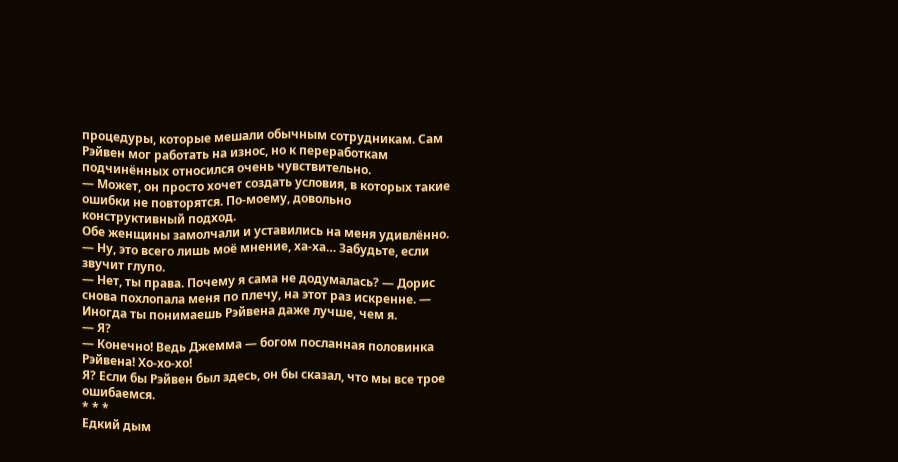процедуры, которые мешали обычным сотрудникам. Сам Рэйвен мог работать на износ, но к переработкам подчинённых относился очень чувствительно.
— Может, он просто хочет создать условия, в которых такие ошибки не повторятся. По-моему, довольно конструктивный подход.
Обе женщины замолчали и уставились на меня удивлённо.
— Ну, это всего лишь моё мнение, ха-ха… Забудьте, если звучит глупо.
— Нет, ты права. Почему я сама не додумалась? — Дорис снова похлопала меня по плечу, на этот раз искренне. — Иногда ты понимаешь Рэйвена даже лучше, чем я.
— Я?
— Конечно! Ведь Джемма — богом посланная половинка Рэйвена! Хо-хо-хо!
Я? Если бы Рэйвен был здесь, он бы сказал, что мы все трое ошибаемся.
* * *
Едкий дым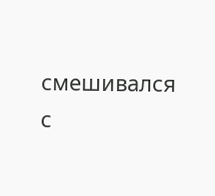смешивался с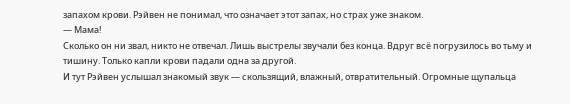запахом крови. Рэйвен не понимал, что означает этот запах, но страх уже знаком.
— Мама!
Сколько он ни звал, никто не отвечал. Лишь выстрелы звучали без конца. Вдруг всё погрузилось во тьму и тишину. Только капли крови падали одна за другой.
И тут Рэйвен услышал знакомый звук — скользящий, влажный, отвратительный. Огромные щупальца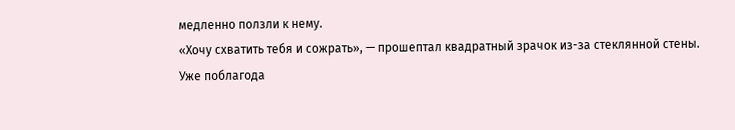медленно ползли к нему.
«Хочу схватить тебя и сожрать», — прошептал квадратный зрачок из-за стеклянной стены.
Уже поблагода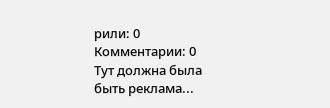рили: 0
Комментарии: 0
Тут должна была быть реклама...